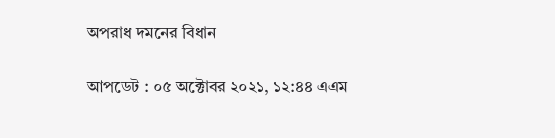অপরাধ দমনের বিধান

আপডেট : ০৫ অক্টোবর ২০২১, ১২:৪৪ এএম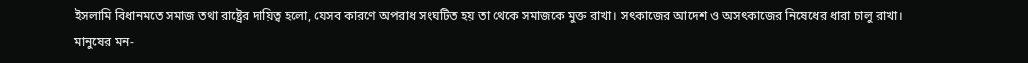ইসলামি বিধানমতে সমাজ তথা রাষ্ট্রের দায়িত্ব হলো, যেসব কারণে অপরাধ সংঘটিত হয় তা থেকে সমাজকে মুক্ত রাখা। সৎকাজের আদেশ ও অসৎকাজের নিষেধের ধারা চালু রাখা। মানুষের মন-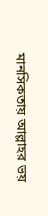মানসিকতায় আল্লাহর ভয়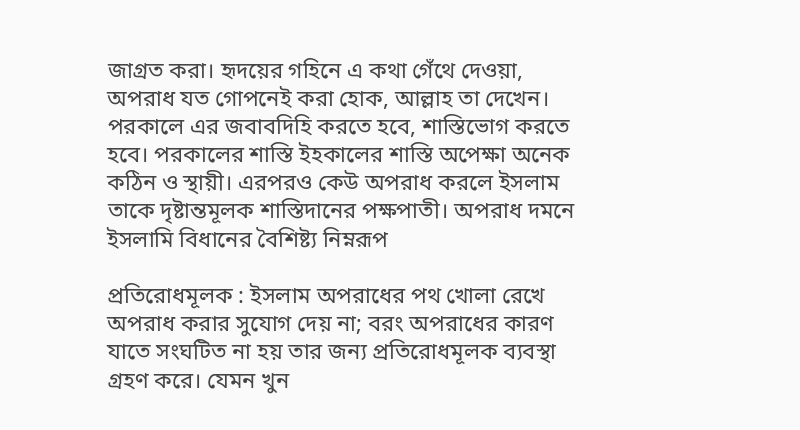জাগ্রত করা। হৃদয়ের গহিনে এ কথা গেঁথে দেওয়া, অপরাধ যত গোপনেই করা হোক, আল্লাহ তা দেখেন। পরকালে এর জবাবদিহি করতে হবে, শাস্তিভোগ করতে হবে। পরকালের শাস্তি ইহকালের শাস্তি অপেক্ষা অনেক কঠিন ও স্থায়ী। এরপরও কেউ অপরাধ করলে ইসলাম তাকে দৃষ্টান্তমূলক শাস্তিদানের পক্ষপাতী। অপরাধ দমনে ইসলামি বিধানের বৈশিষ্ট্য নিম্নরূপ

প্রতিরোধমূলক : ইসলাম অপরাধের পথ খোলা রেখে অপরাধ করার সুযোগ দেয় না; বরং অপরাধের কারণ যাতে সংঘটিত না হয় তার জন্য প্রতিরোধমূলক ব্যবস্থা গ্রহণ করে। যেমন খুন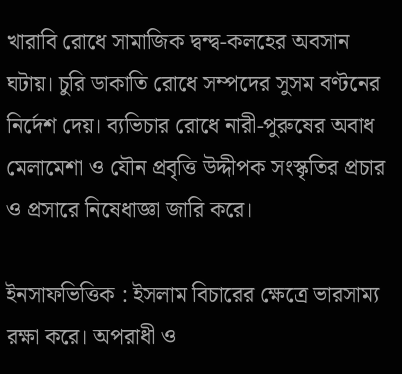খারাবি রোধে সামাজিক দ্বন্দ্ব-কলহের অবসান ঘটায়। চুরি ডাকাতি রোধে সম্পদের সুসম বণ্টনের নির্দেশ দেয়। ব্যভিচার রোধে নারী-পুরুষের অবাধ মেলামেশা ও যৌন প্রবৃত্তি উদ্দীপক সংস্কৃতির প্রচার ও প্রসারে নিষেধাজ্ঞা জারি করে।

ইনসাফভিত্তিক : ইসলাম বিচারের ক্ষেত্রে ভারসাম্য রক্ষা করে। অপরাধী ও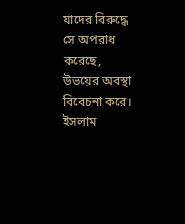যাদের বিরুদ্ধে সে অপরাধ করেছে, উভয়ের অবস্থা বিবেচনা করে। ইসলাম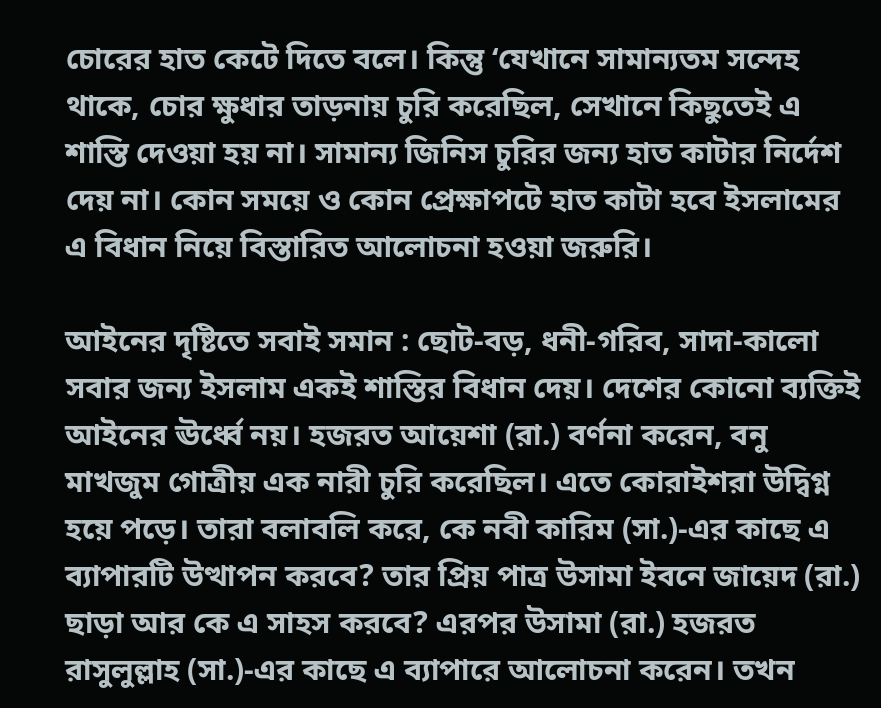চোরের হাত কেটে দিতে বলে। কিন্তু ‘যেখানে সামান্যতম সন্দেহ থাকে, চোর ক্ষুধার তাড়নায় চুরি করেছিল, সেখানে কিছুতেই এ শাস্তি দেওয়া হয় না। সামান্য জিনিস চুরির জন্য হাত কাটার নির্দেশ দেয় না। কোন সময়ে ও কোন প্রেক্ষাপটে হাত কাটা হবে ইসলামের এ বিধান নিয়ে বিস্তারিত আলোচনা হওয়া জরুরি।

আইনের দৃষ্টিতে সবাই সমান : ছোট-বড়, ধনী-গরিব, সাদা-কালো সবার জন্য ইসলাম একই শাস্তির বিধান দেয়। দেশের কোনো ব্যক্তিই আইনের ঊর্ধ্বে নয়। হজরত আয়েশা (রা.) বর্ণনা করেন, বনু মাখজুম গোত্রীয় এক নারী চুরি করেছিল। এতে কোরাইশরা উদ্বিগ্ন হয়ে পড়ে। তারা বলাবলি করে, কে নবী কারিম (সা.)-এর কাছে এ ব্যাপারটি উত্থাপন করবে? তার প্রিয় পাত্র উসামা ইবনে জায়েদ (রা.) ছাড়া আর কে এ সাহস করবে? এরপর উসামা (রা.) হজরত রাসুলুল্লাহ (সা.)-এর কাছে এ ব্যাপারে আলোচনা করেন। তখন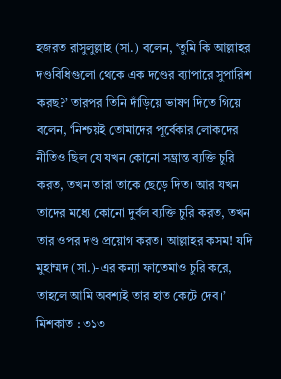হজরত রাসুলুল্লাহ (সা.) বলেন, ‘তুমি কি আল্লাহর দণ্ডবিধিগুলো থেকে এক দণ্ডের ব্যাপারে সুপারিশ করছ?’ তারপর তিনি দাঁড়িয়ে ভাষণ দিতে গিয়ে বলেন, ‘নিশ্চয়ই তোমাদের পূর্বেকার লোকদের নীতিও ছিল যে যখন কোনো সম্ভ্রান্ত ব্যক্তি চুরি করত, তখন তারা তাকে ছেড়ে দিত। আর যখন তাদের মধ্যে কোনো দুর্বল ব্যক্তি চুরি করত, তখন তার ওপর দণ্ড প্রয়োগ করত। আল্লাহর কসম! যদি মুহাম্মদ (সা.)-এর কন্যা ফাতেমাও চুরি করে, তাহলে আমি অবশ্যই তার হাত কেটে দেব।’ মিশকাত : ৩১৩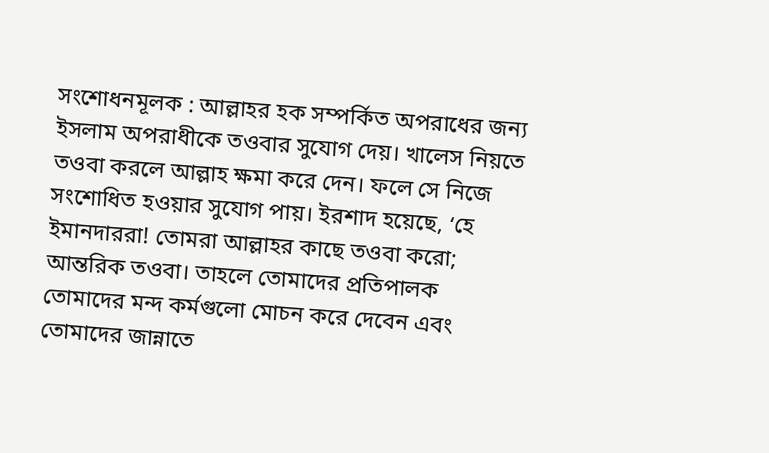সংশোধনমূলক : আল্লাহর হক সম্পর্কিত অপরাধের জন্য ইসলাম অপরাধীকে তওবার সুযোগ দেয়। খালেস নিয়তে তওবা করলে আল্লাহ ক্ষমা করে দেন। ফলে সে নিজে সংশোধিত হওয়ার সুযোগ পায়। ইরশাদ হয়েছে, ‘হে ইমানদাররা! তোমরা আল্লাহর কাছে তওবা করো; আন্তরিক তওবা। তাহলে তোমাদের প্রতিপালক তোমাদের মন্দ কর্মগুলো মোচন করে দেবেন এবং তোমাদের জান্নাতে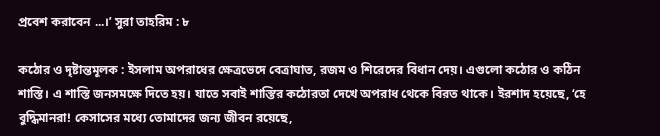প্রবেশ করাবেন ...।’ সুরা তাহরিম : ৮

কঠোর ও দৃষ্টান্তমূলক : ইসলাম অপরাধের ক্ষেত্রভেদে বেত্রাঘাত, রজম ও শিরেদের বিধান দেয়। এগুলো কঠোর ও কঠিন শাস্তি। এ শাস্তি জনসমক্ষে দিতে হয়। যাতে সবাই শাস্তির কঠোরতা দেখে অপরাধ থেকে বিরত থাকে। ইরশাদ হয়েছে, ‘হে বুদ্ধিমানরা! কেসাসের মধ্যে তোমাদের জন্য জীবন রয়েছে,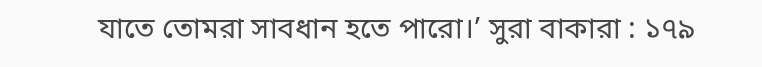যাতে তোমরা সাবধান হতে পারো।’ সুরা বাকারা : ১৭৯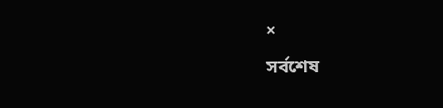×
সর্বশেষ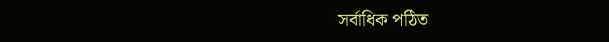সর্বাধিক পঠিত